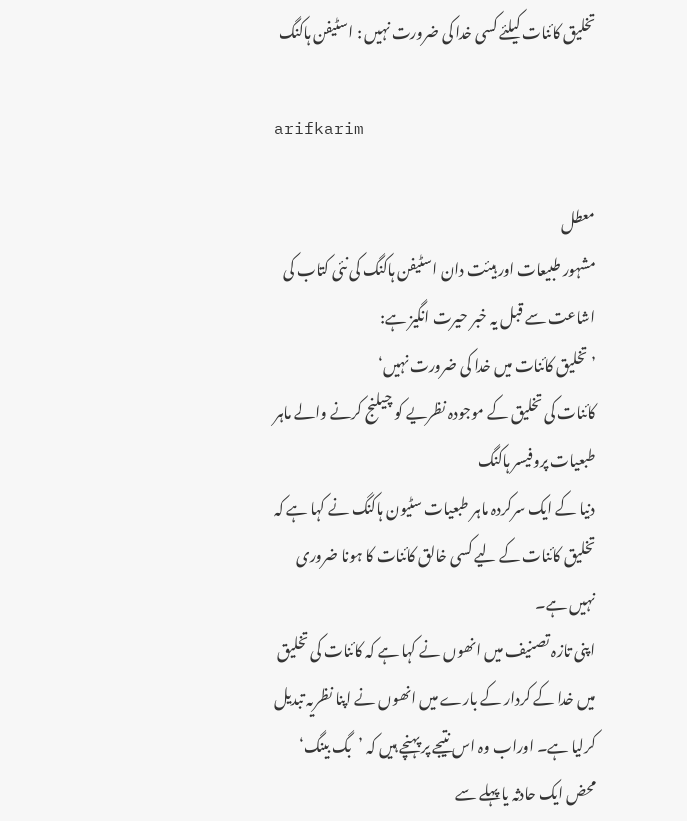تخلیق کائنات کیلئے کسی خدا کی ضرورت نہیں : اسٹیفن ہاکنگ

arifkarim

معطل
مشہور طبیعات اور ہیئت دان اسٹیفن ہاکنگ کی نئی کتاب کی اشاعت سے قبل یہ خبر حیرت انگیز ہے:
’تخلیق کائنات میں خدا کی ضرورت نہیں‘
کائنات کی تخلیق کے موجودہ نظریے کو چیلنج کرنے والے ماہر طبعیات پروفیسر ہاکنگ
دنیا کے ایک سرکردہ ماہر طبعیات سٹیون ہاکنگ نے کہا ہے کہ تخلیق کائنات کے لیے کسی خالق کائنات کا ہونا ضروری نہیں ہے۔
اپنی تازہ تصنیف میں انھوں نے کہا ہے کہ کائنات کی تخلیق میں خدا کے کردار کے بارے میں انھوں نے اپنا نظریہ تبدیل کرلیا ہے۔ اوراب وہ اس نتیجے پر پہنچے ہیں کہ ’بگ بینگ‘ محض ایک حادثہ یا پہلے سے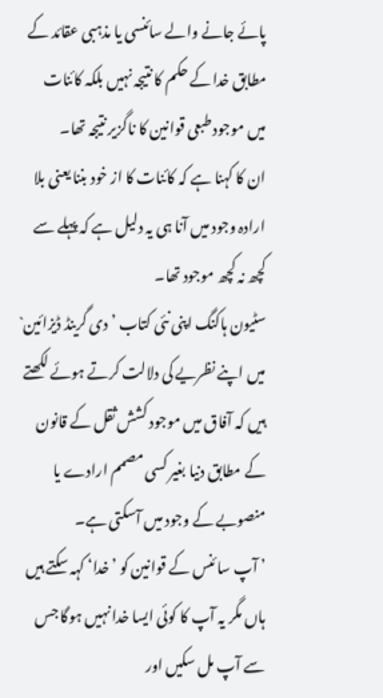پائے جانے والے سائنسی یا مذہبی عقائد کے مطابق خدا کے حکم کا نتیجہ نہیں بلکہ کائنات میں موجود طبعی قوانین کا ناگزیر نتیجہ تھا۔
ان کا کہنا ہے کہ کائنات کا از خود بننا یعنی بلا ارادہ وجود میں آنا ہی یہ دلیل ہے کہ پہلے سے کچھ نہ کچھ موجود تھا۔
سٹیون ہاکنگ اپنی نئی کتاب ’ دی گرینڈ ڈیزائین` میں اپنے نظریے کی دلالت کرتے ہوئے لکھتے ہیں کہ آفاق میں موجود کشش ثقل کے قانون کے مطابق دنیا بغیر کسی مصمم ارادے یا منصوبے کے وجود میں آسکتی ہے۔
’ آپ سا ئنس کے قوانین کو ’خدا‘ کہہ سکتے ہیں ہاں مگر یہ آپ کا کوئی ایسا خدا نہیں ہوگا جس سے آپ مل سکیں اور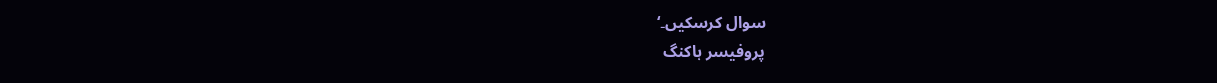سوال کرسکیں۔‘
پروفیسر ہاکنگ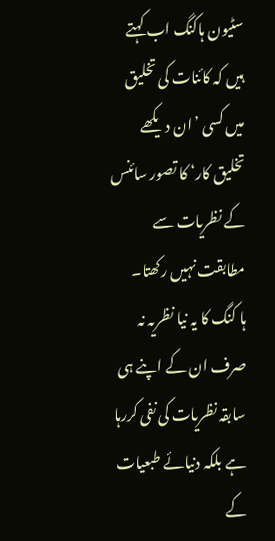سٹیون ہاکنگ اب کہتے ہیں کہ کائنات کی تخلیق میں کسی ’ان دیکھے تخلیق کار‘ کا تصور سائنس کے نظریات سے مطابقت نہیں رکھتا۔
ہا کنگ کا یہ نیا نظریہ نہ صرف ان کے اپنے ہی سابقہ نظریات کی نفی کررہا ہے بلکہ دنیائے طبعیات کے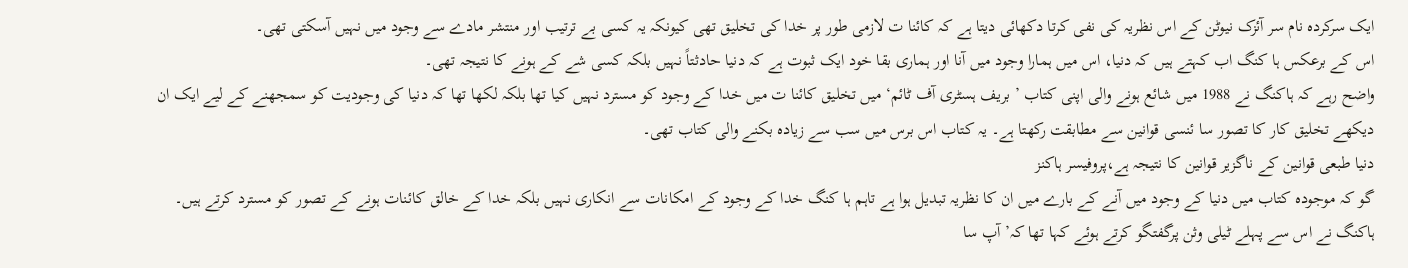ایک سرکردہ نام سر آئزک نیوٹن کے اس نظریہ کی نفی کرتا دکھائی دیتا ہے کہ کائنا ت لازمی طور پر خدا کی تخلیق تھی کیونکہ یہ کسی بے ترتیب اور منتشر مادے سے وجود میں نہیں آسکتی تھی۔
اس کے برعکس ہا کنگ اب کہتے ہیں کہ دنیا، اس میں ہمارا وجود میں آنا اور ہماری بقا خود ایک ثبوت ہے کہ دنیا حادثتاً نہیں بلکہ کسی شے کے ہونے کا نتیجہ تھی۔
واضح رہے کہ ہاکنگ نے 1988 میں شائع ہونے والی اپنی کتاب ’ بریف ہسٹری آف ٹائم‘ میں تخلیق کائنا ت میں خدا کے وجود کو مسترد نہیں کیا تھا بلکہ لکھا تھا کہ دنیا کی وجودیت کو سمجھنے کے لیے ایک ان دیکھے تخلیق کار کا تصور سا ئنسی قوانین سے مطابقت رکھتا ہے۔ یہ کتاب اس برس میں سب سے زیادہ بکنے والی کتاب تھی۔
دنیا طبعی قوانین کے ناگزیر قوانین کا نتیجہ ہے،پروفیسر ہاکنز
گو کہ موجودہ کتاب میں دنیا کے وجود میں آنے کے بارے میں ان کا نظریہ تبدیل ہوا ہے تاہم ہا کنگ خدا کے وجود کے امکانات سے انکاری نہیں بلکہ خدا کے خالق کائنات ہونے کے تصور کو مسترد کرتے ہیں۔
ہاکنگ نے اس سے پہلے ٹیلی وثن پرگفتگو کرتے ہوئے کہا تھا کہ’ آپ سا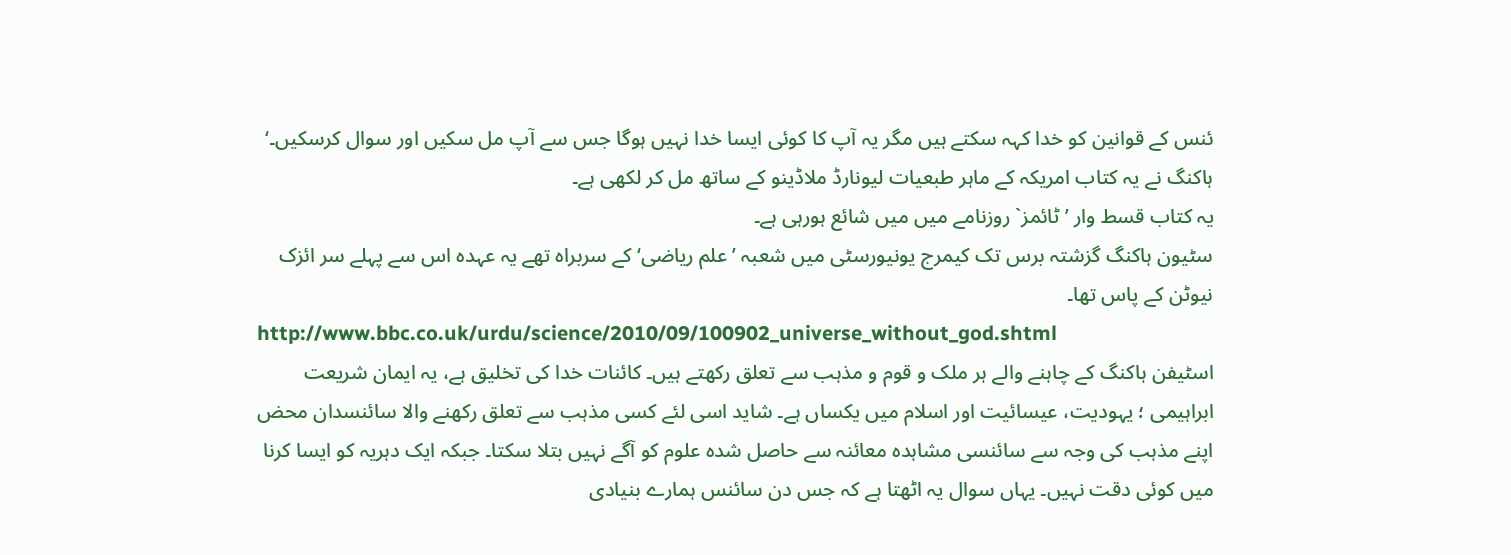ئنس کے قوانین کو خدا کہہ سکتے ہیں مگر یہ آپ کا کوئی ایسا خدا نہیں ہوگا جس سے آپ مل سکیں اور سوال کرسکیں۔‘
ہاکنگ نے یہ کتاب امریکہ کے ماہر طبعیات لیونارڈ ملاڈینو کے ساتھ مل کر لکھی ہے۔
یہ کتاب قسط وار ’ٹائمز` روزنامے میں میں شائع ہورہی ہے۔
سٹیون ہاکنگ گزشتہ برس تک کیمرج یونیورسٹی میں شعبہ ’علم ریاضی‘ کے سربراہ تھے یہ عہدہ اس سے پہلے سر ائزک نیوٹن کے پاس تھا۔
http://www.bbc.co.uk/urdu/science/2010/09/100902_universe_without_god.shtml
اسٹیفن ہاکنگ کے چاہنے والے ہر ملک و قوم و مذہب سے تعلق رکھتے ہیں۔ کائنات خدا کی تخلیق ہے، یہ ایمان شریعت ابراہیمی ؛ یہودیت، عیسائیت اور اسلام میں یکساں ہے۔ شاید اسی لئے کسی مذہب سے تعلق رکھنے والا سائنسدان محض اپنے مذہب کی وجہ سے سائنسی مشاہدہ معائنہ سے حاصل شدہ علوم کو آگے نہیں بتلا سکتا۔ جبکہ ایک دہریہ کو ایسا کرنا میں کوئی دقت نہیں۔ یہاں سوال یہ اٹھتا ہے کہ جس دن سائنس ہمارے بنیادی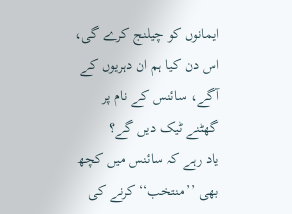ایمانوں کو چیلنج کرے گی، اس دن کیا ہم ان دہریوں کے آگے، سائنس کے نام پر گھٹنے ٹیک دیں گے؟
یاد رہے کہ سائنس میں کچھ بھی ’’منتخب‘‘ کرنے کی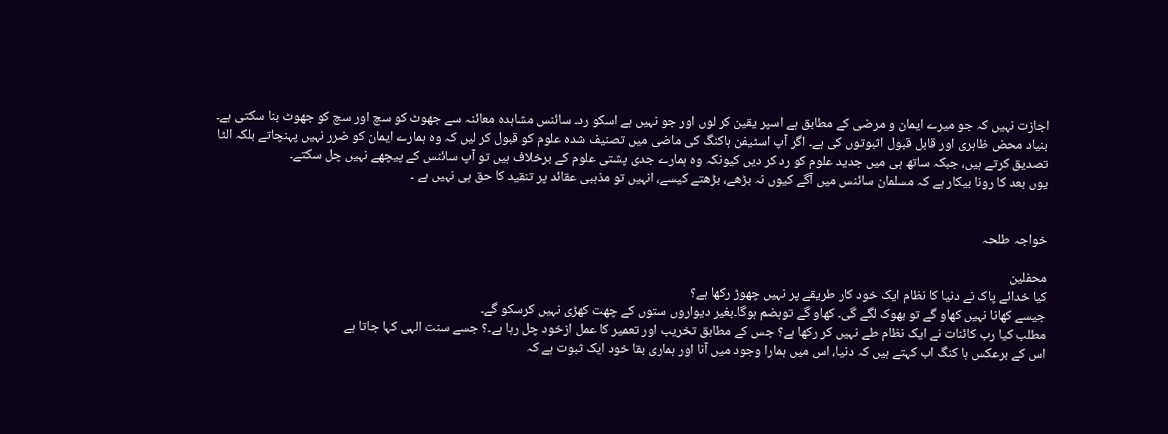اجازت نہیں کہ جو میرے ایمان و مرضی کے مطابق ہے اسپر یقین کر لوں اور جو نہیں ہے اسکو رد۔ سائنس مشاہدہ معائنہ سے جھوٹ کو سچ اور سچ کو جھوٹ بنا سکتی ہے۔ بنیاد محض ظاہری اور قابل قبول اثبوتوں کی ہے۔ اگر آپ اسٹیفن ہاکنگ کی ماضی میں تصنیف شدہ علوم کو قبول کر لیں کہ وہ ہمارے ایمان کو ضرر نہیں پہنچاتے بلکہ الٹا تصدیق کرتے ہیں، جبکہ ساتھ ہی میں جدید علوم کو رد کر دیں کیونکہ وہ ہمارے جدی پشتی علوم کے برخلاف ہیں تو آپ سائنس کے پیچھے نہیں چل سکتے۔
یوں بعد کا رونا بیکار ہے کہ مسلمان سائنس میں آگے کیوں نہ بڑھے، بڑھتے کیسے، انہیں تو مذہبی عقائد پر تنقید کا حق ہی نہیں ہے ۔


خواجہ طلحہ

محفلین
کیا خدائے پاک نے دنیا کا نظام ایک خود کار طریقے پر نہیں چھوڑ رکھا ہے؟
جیسے کھانا نہیں کھاو گے تو بھوک لگے گی۔ کھاو گے توہضم ہوگا۔بغیر دیواروں ستوں کے چھت کھڑی نہیں کرسکو گے۔
مطلب کیا رب کائنات نے ایک نظام طے نہیں کر رکھا ہے؟ جس کے مطابق تخریب اور تعمیر کا عمل ازخود چل رہا ہے۔؟ جسے سنت الہی کہا جاتا ہے
اس کے برعکس ہا کنگ اب کہتے ہیں کہ دنیا، اس میں ہمارا وجود میں آنا اور ہماری بقا خود ایک ثبوت ہے کہ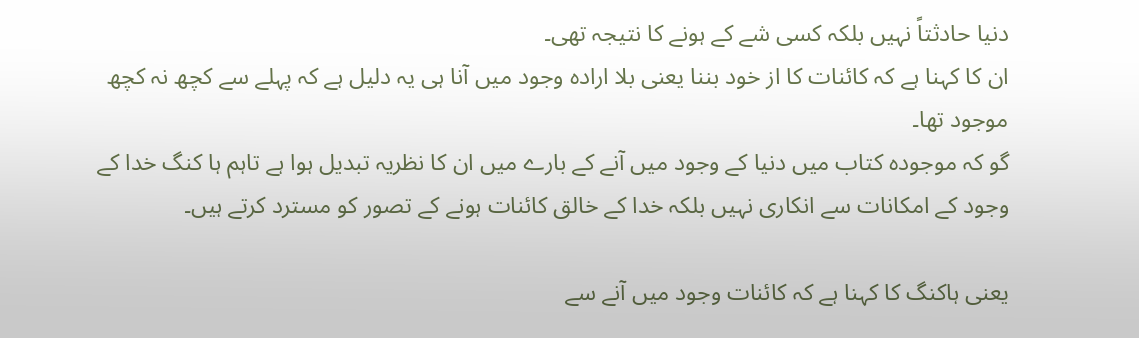دنیا حادثتاً نہیں بلکہ کسی شے کے ہونے کا نتیجہ تھی۔
ان کا کہنا ہے کہ کائنات کا از خود بننا یعنی بلا ارادہ وجود میں آنا ہی یہ دلیل ہے کہ پہلے سے کچھ نہ کچھ موجود تھا۔
گو کہ موجودہ کتاب میں دنیا کے وجود میں آنے کے بارے میں ان کا نظریہ تبدیل ہوا ہے تاہم ہا کنگ خدا کے وجود کے امکانات سے انکاری نہیں بلکہ خدا کے خالق کائنات ہونے کے تصور کو مسترد کرتے ہیں۔

یعنی ہاکنگ کا کہنا ہے کہ کائنات وجود میں آنے سے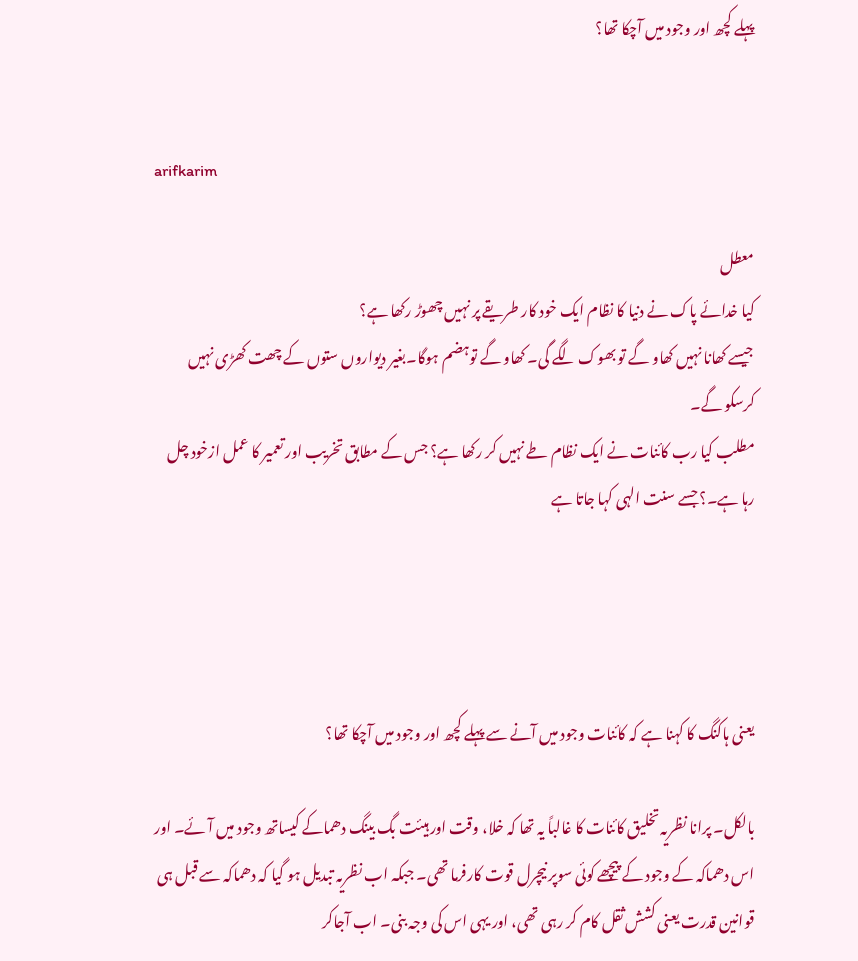پہلے کچھ اور وجود میں آچکا تھا؟


arifkarim

معطل
کیا خدائے پاک نے دنیا کا نظام ایک خود کار طریقے پر نہیں چھوڑ رکھا ہے؟
جیسے کھانا نہیں کھاو گے تو بھوک لگے گی۔ کھاو گے توہضم ہوگا۔بغیر دیواروں ستوں کے چھت کھڑی نہیں کرسکو گے۔
مطلب کیا رب کائنات نے ایک نظام طے نہیں کر رکھا ہے؟ جس کے مطابق تخریب اور تعمیر کا عمل ازخود چل رہا ہے۔؟ جسے سنت الہی کہا جاتا ہے




یعنی ہاکنگ کا کہنا ہے کہ کائنات وجود میں آنے سے پہلے کچھ اور وجود میں آچکا تھا؟

بالکل۔ پرانا نظریہ تخلیق کائنات کا غالباً یہ تھا کہ خلا، وقت اور ہیئت بگ بینگ دھماکے کیساتھ وجود میں آئے۔ اور اس دھماکہ کے وجود کے پیچھے کوئی سوپر نیچرل قوت کارفرما تھی۔ جبکہ اب نظریہ تبدیل ہو گیا کہ دھماکہ سے قبل ہی قوانین قدرت یعنی کشش ثقل کام کر رہی تھی، اور یہی اس کی وجہ بنی۔ اب آجاکر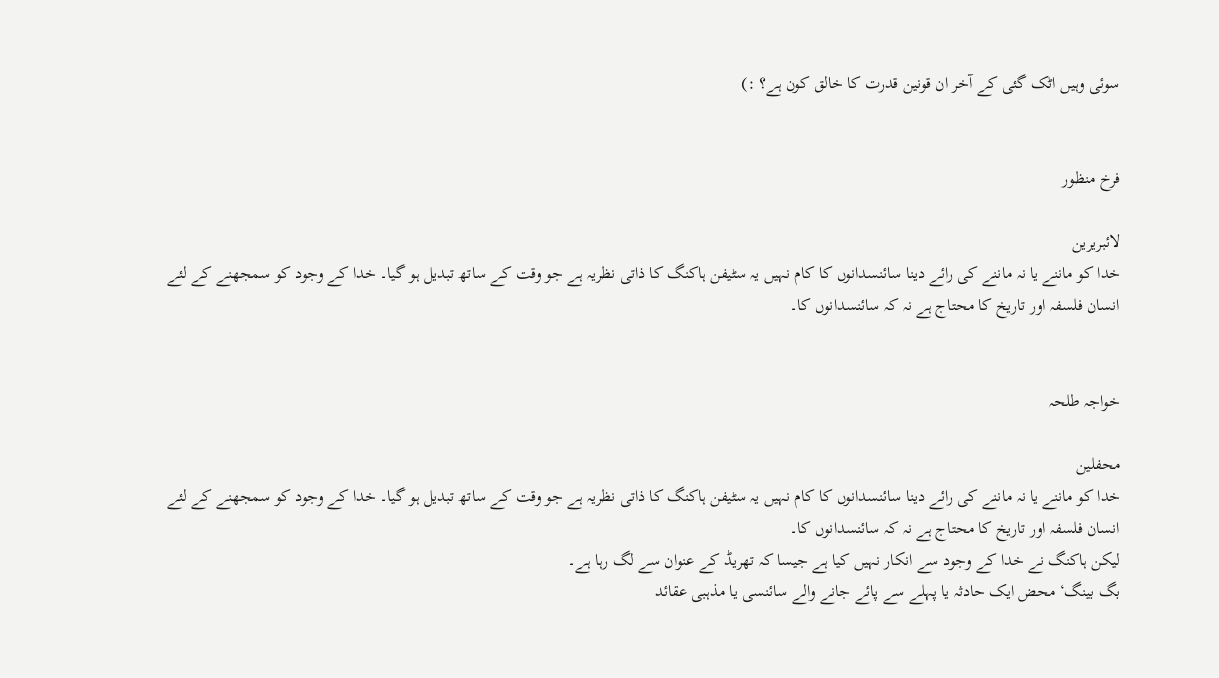سوئی وہیں اٹک گئی کے آخر ان قونین قدرت کا خالق کون ہے؟ :)


فرخ منظور

لائبریرین
خدا کو ماننے یا نہ ماننے کی رائے دینا سائنسدانوں کا کام نہیں یہ سٹیفن ہاکنگ کا ذاتی نظریہ ہے جو وقت کے ساتھ تبدیل ہو گیا۔ خدا کے وجود کو سمجھنے کے لئے انسان فلسفہ اور تاریخ کا محتاج ہے نہ کہ سائنسدانوں کا۔


خواجہ طلحہ

محفلین
خدا کو ماننے یا نہ ماننے کی رائے دینا سائنسدانوں کا کام نہیں یہ سٹیفن ہاکنگ کا ذاتی نظریہ ہے جو وقت کے ساتھ تبدیل ہو گیا۔ خدا کے وجود کو سمجھنے کے لئے انسان فلسفہ اور تاریخ کا محتاج ہے نہ کہ سائنسدانوں کا۔
لیکن ہاکنگ نے خدا کے وجود سے انکار نہیں کیا ہے جیسا کہ تھریڈ کے عنوان سے لگ رہا ہے۔
بگ بینگ‘ محض ایک حادثہ یا پہلے سے پائے جانے والے سائنسی یا مذہبی عقائد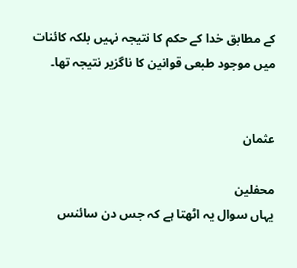کے مطابق خدا کے حکم کا نتیجہ نہیں بلکہ کائنات میں موجود طبعی قوانین کا ناگزیر نتیجہ تھا۔


عثمان

محفلین
یہاں سوال یہ اٹھتا ہے کہ جس دن سائنس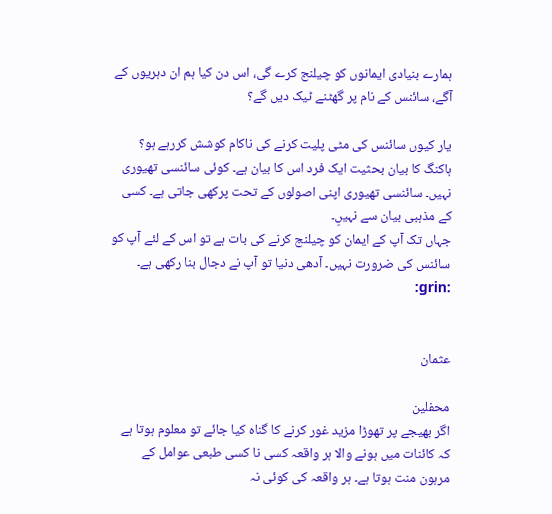ہمارے بنیادی ایمانوں کو چیلنج کرے گی، اس دن کیا ہم ان دہریوں کے آگے، سائنس کے نام پر گھٹنے ٹیک دیں گے؟

یار کیوں سائنس کی مٹی پلیت کرنے کی ناکام کوشش کررہے ہو؟ ہاکنگ کا بیان بحثیت ایک فرد اس کا بیان ہے۔ کوئی سائنسی تھیوری نہیں۔ سائنسی تھیوری اپنی اصولوں کے تحت پرکھی جاتی ہے۔ کسی کے مذہبی بیان سے نہیںِ۔
جہاں تک آپ کے ایمان کو چیلنج کرنے کی بات ہے تو اس کے لئے آپ کو سائنس کی ضرورت نہیں۔ آدھی دنیا تو آپ نے دجال بنا رکھی ہے۔ :grin:


عثمان

محفلین
اگر بھیجے پر تھوڑا مزید غور کرنے کا گناہ کیا جائے تو معلوم ہوتا ہے کہ کائنات میں ہونے والا ہر واقعہ کسی نا کسی طبعی عوامل کے مرہون منت ہوتا ہے۔ ہر واقعہ کی کوئی نہ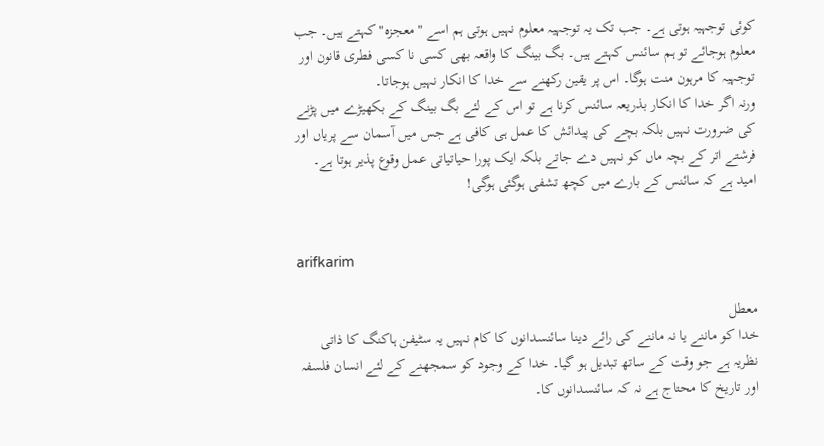کوئی توجہیہ ہوتی ہے۔ جب تک یہ توجہیہ معلوم نہیں ہوتی ہم اسے "معجزہ" کہتے ہیں۔ جب معلوم ہوجائے تو ہم سائنس کہتے ہیں۔ بگ بینگ کا واقعہ بھی کسی نا کسی فطری قانون اور توجہیہ کا مرہون منت ہوگا۔ اس پر یقین رکھنے سے خدا کا انکار نہیں ہوجاتا۔
ورنہ اگر خدا کا انکار بذریعہ سائنس کرنا ہے تو اس کے لئے بگ بینگ کے بکھیڑے میں پڑنے کی ضرورت نہیں بلکہ بچے کی پیدائش کا عمل ہی کافی ہے جس میں آسمان سے پریاں اور فرشتے اتر کے بچہ ماں کو نہیں دے جاتے بلکہ ایک پورا حیاتیاتی عمل وقوع پذیر ہوتا ہے۔
امید ہے کہ سائنس کے بارے میں کچھ تشفی ہوگئی ہوگی!


arifkarim

معطل
خدا کو ماننے یا نہ ماننے کی رائے دینا سائنسدانوں کا کام نہیں یہ سٹیفن ہاکنگ کا ذاتی نظریہ ہے جو وقت کے ساتھ تبدیل ہو گیا۔ خدا کے وجود کو سمجھنے کے لئے انسان فلسفہ اور تاریخ کا محتاج ہے نہ کہ سائنسدانوں کا۔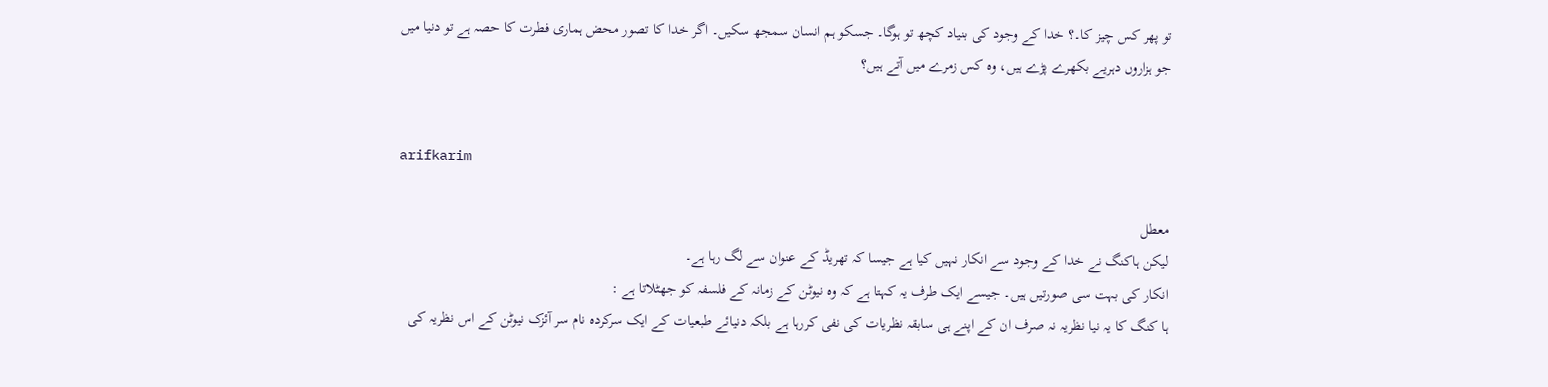تو پھر کس چیز کا۔؟ خدا کے وجود کی بنیاد کچھ تو ہوگا۔ جسکو ہم انسان سمجھ سکیں۔ اگر خدا کا تصور محض ہماری فطرت کا حصہ ہے تو دنیا میں جو ہزاروں دہریے بکھرے پڑے ہیں، وہ کس زمرے میں آتے ہیں؟


arifkarim

معطل
لیکن ہاکنگ نے خدا کے وجود سے انکار نہیں کیا ہے جیسا کہ تھریڈ کے عنوان سے لگ رہا ہے۔
انکار کی بہت سی صورتیں ہیں۔ جیسے ایک طرف یہ کہتا ہے کہ وہ نیوٹن کے زمانہ کے فلسفہ کو جھٹلاتا ہے :
ہا کنگ کا یہ نیا نظریہ نہ صرف ان کے اپنے ہی سابقہ نظریات کی نفی کررہا ہے بلکہ دنیائے طبعیات کے ایک سرکردہ نام سر آئزک نیوٹن کے اس نظریہ کی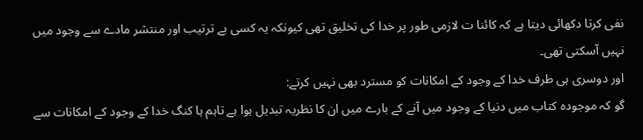نفی کرتا دکھائی دیتا ہے کہ کائنا ت لازمی طور پر خدا کی تخلیق تھی کیونکہ یہ کسی بے ترتیب اور منتشر مادے سے وجود میں نہیں آسکتی تھی۔
اور دوسری ہی طرف خدا کے وجود کے امکانات کو مسترد بھی نہیں کرتے:
گو کہ موجودہ کتاب میں دنیا کے وجود میں آنے کے بارے میں ان کا نظریہ تبدیل ہوا ہے تاہم ہا کنگ خدا کے وجود کے امکانات سے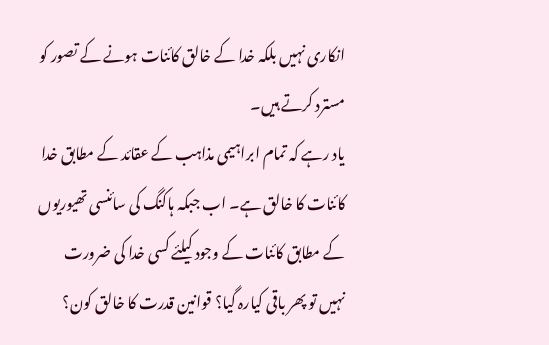انکاری نہیں بلکہ خدا کے خالق کائنات ہونے کے تصور کو مسترد کرتے ہیں۔
یاد رہے کہ تمام ابراہیمی مذاہب کے عقائد کے مطابق خدا کائنات کا خالق ہے۔ اب جبکہ ہاکنگ کی سائنسی تھیوریوں کے مطابق کائنات کے وجود کیلئے کسی خدا کی ضرورت نہیں تو پھر باقی کیارہ گیا؟ قوانین قدرت کا خالق کون؟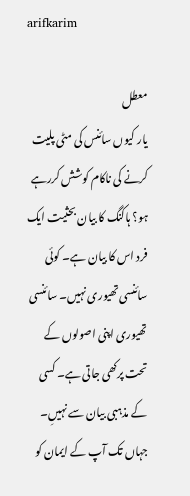arifkarim

معطل
یار کیوں سائنس کی مٹی پلیت کرنے کی ناکام کوشش کررہے ہو؟ ہاکنگ کا بیان بحثیت ایک فرد اس کا بیان ہے۔ کوئی سائنسی تھیوری نہیں۔ سائنسی تھیوری اپنی اصولوں کے تحت پرکھی جاتی ہے۔ کسی کے مذہبی بیان سے نہیںِ۔
جہاں تک آپ کے ایمان کو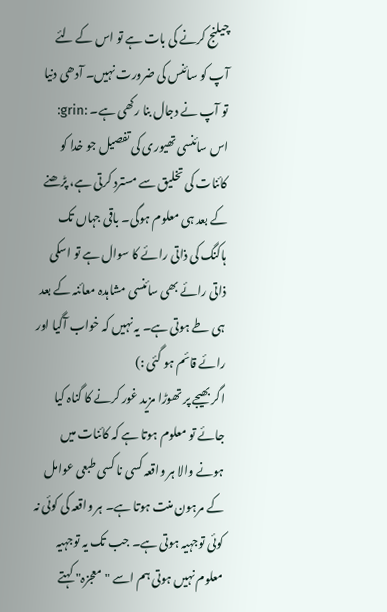چیلنج کرنے کی بات ہے تو اس کے لئے آپ کو سائنس کی ضرورت نہیں۔ آدھی دنیا تو آپ نے دجال بنا رکھی ہے۔ :grin:
اس سائنسی تھیوری کی تفصیل جو خدا کو کائنات کی تخلیق سے مسترد کرتی ہے، پڑھنے کے بعد ہی معلوم ہوگی۔ باقی جہاں تک ہاکنگ کی ذاتی رائے کا سوال ہے تو اسکی ذاتی رائے بھی سائنسی مشاہدہ معائنہ کے بعد ہی طے ہوتی ہے۔ یہ نہیں کہ خواب آگیا اور رائے قائم ہو گئی :)
اگر بھیجے پر تھوڑا مزید غور کرنے کا گناہ کیا جائے تو معلوم ہوتا ہے کہ کائنات میں ہونے والا ہر واقعہ کسی نا کسی طبعی عوامل کے مرہون منت ہوتا ہے۔ ہر واقعہ کی کوئی نہ کوئی توجہیہ ہوتی ہے۔ جب تک یہ توجہیہ معلوم نہیں ہوتی ہم اسے "معجزہ" کہتے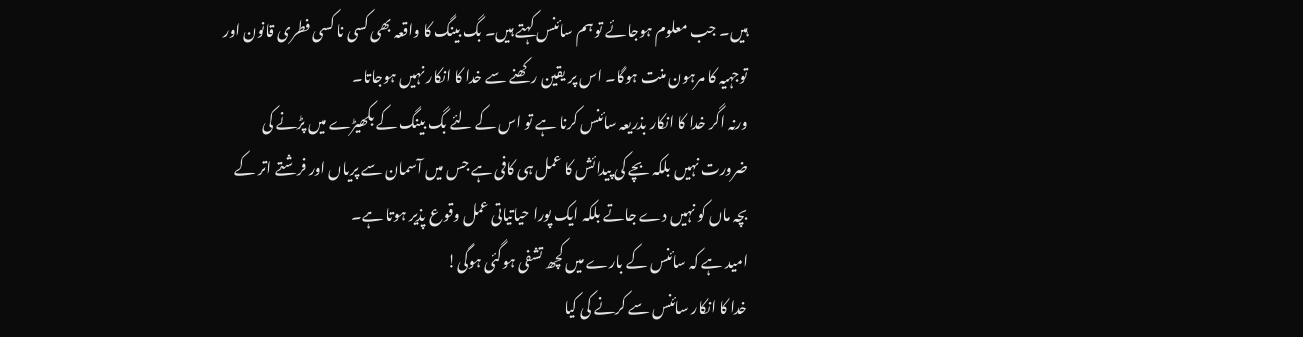ہیں۔ جب معلوم ہوجائے تو ہم سائنس کہتے ہیں۔ بگ بینگ کا واقعہ بھی کسی نا کسی فطری قانون اور توجہیہ کا مرہون منت ہوگا۔ اس پر یقین رکھنے سے خدا کا انکار نہیں ہوجاتا۔
ورنہ اگر خدا کا انکار بذریعہ سائنس کرنا ہے تو اس کے لئے بگ بینگ کے بکھیڑے میں پڑنے کی ضرورت نہیں بلکہ بچے کی پیدائش کا عمل ہی کافی ہے جس میں آسمان سے پریاں اور فرشتے اتر کے بچہ ماں کو نہیں دے جاتے بلکہ ایک پورا حیاتیاتی عمل وقوع پذیر ہوتا ہے۔
امید ہے کہ سائنس کے بارے میں کچھ تشفی ہوگئی ہوگی!
خدا کا انکار سائنس سے کرنے کی کیا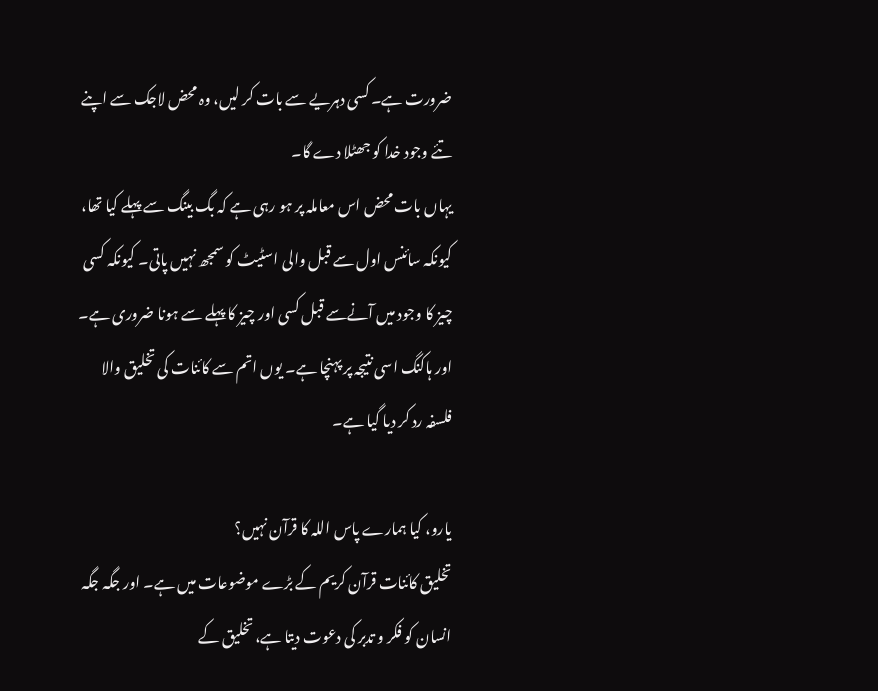ضرورت ہے۔ کسی دہریے سے بات کر لیں، وہ محض لاجک سے اپنے تئے وجود خدا کو جھٹلا دے گا۔
یہاں بات محض اس معاملہ پر ہو رہی ہے کہ بگ بینگ سے پہلے کیا تھا، کیونکہ سائنس اول سے قبل والی اسٹیٹ کو سمجھ نہیں پاتی۔ کیونکہ کسی چیز کا وجود میں آنےسے قبل کسی اور چیز کا پہلے سے ہونا ضروری ہے۔ اور ہاکنگ اسی نتیجہ پر پہنچا ہے۔ یوں اتم سے کائنات کی تخلیق والا فلسفہ رد کر دیا گیا ہے۔

یارو، کیا ہمارے پاس اللہ کا قرآن نہیں؟
تخلیق کائنات قرآن کریم کے بڑے موضوعات میں ہے۔ اور جگہ جگہ انسان کو فکر و تدبر کی دعوت دیتا ہے، تخلیق کے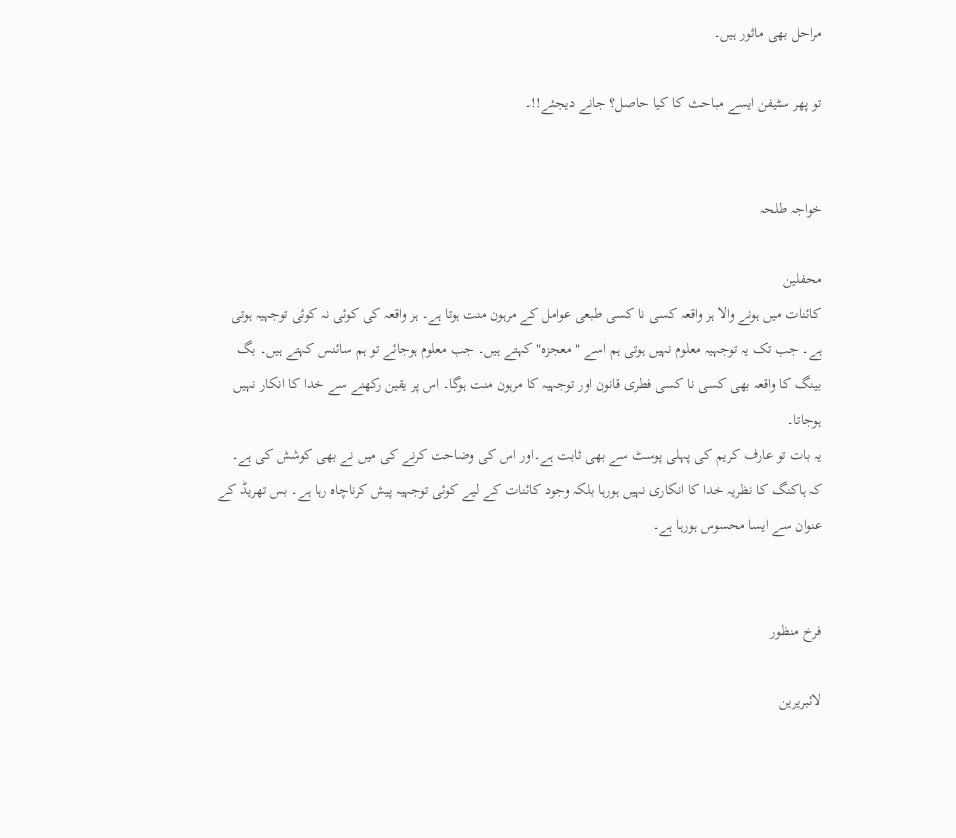مراحل بھی ماثور ہیں۔

تو پھر سٹیفن ایسے مباحث کا کیا حاصل؟ جانے دیجئے!!۔


خواجہ طلحہ

محفلین
کائنات میں ہونے والا ہر واقعہ کسی نا کسی طبعی عوامل کے مرہون منت ہوتا ہے۔ ہر واقعہ کی کوئی نہ کوئی توجہیہ ہوتی ہے۔ جب تک یہ توجہیہ معلوم نہیں ہوتی ہم اسے "معجزہ" کہتے ہیں۔ جب معلوم ہوجائے تو ہم سائنس کہتے ہیں۔ بگ بینگ کا واقعہ بھی کسی نا کسی فطری قانون اور توجہیہ کا مرہون منت ہوگا۔ اس پر یقین رکھنے سے خدا کا انکار نہیں ہوجاتا۔
یہ بات تو عارف کریم کی پہلی پوسٹ سے بھی ثابت ہے۔اور اس کی وضاحت کرنے کی میں نے بھی کوشش کی ہے۔ کہ ہاکنگ کا نظریہ خدا کا انکاری نہیں ہورہا بلکہ وجود کائنات کے لیے کوئی توجہیہ پیش کرناچاہ رہا ہے۔ بس تھریڈ کے عنوان سے ایسا محسوس ہورہا ہے۔


فرخ منظور

لائبریرین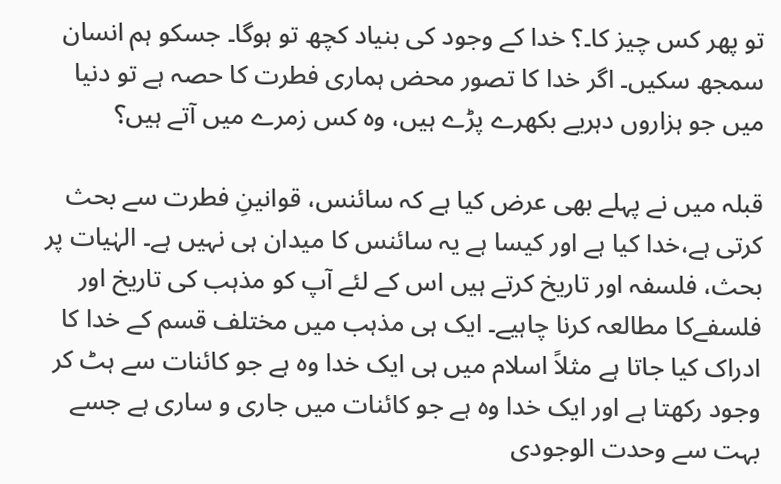تو پھر کس چیز کا۔؟ خدا کے وجود کی بنیاد کچھ تو ہوگا۔ جسکو ہم انسان سمجھ سکیں۔ اگر خدا کا تصور محض ہماری فطرت کا حصہ ہے تو دنیا میں جو ہزاروں دہریے بکھرے پڑے ہیں، وہ کس زمرے میں آتے ہیں؟

قبلہ میں نے پہلے بھی عرض کیا ہے کہ سائنس، قوانینِ فطرت سے بحث کرتی ہے،خدا کیا ہے اور کیسا ہے یہ سائنس کا میدان ہی نہیں ہے۔ الہٰیات پر بحث، فلسفہ اور تاریخ کرتے ہیں اس کے لئے آپ کو مذہب کی تاریخ اور فلسفےکا مطالعہ کرنا چاہیے۔ ایک ہی مذہب میں مختلف قسم کے خدا کا ادراک کیا جاتا ہے مثلاً اسلام میں ہی ایک خدا وہ ہے جو کائنات سے ہٹ کر وجود رکھتا ہے اور ایک خدا وہ ہے جو کائنات میں جاری و ساری ہے جسے بہت سے وحدت الوجودی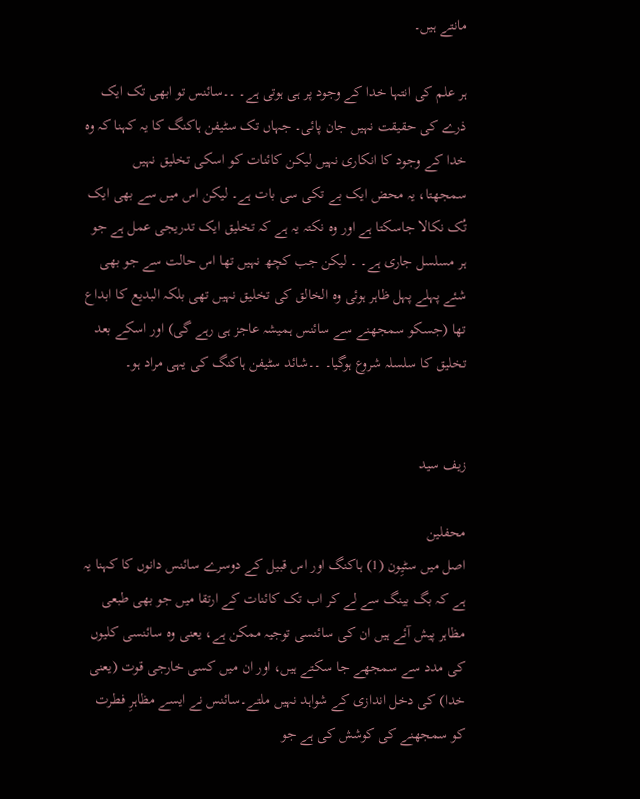مانتے ہیں۔

ہر علم کی انتہا خدا کے وجود پر ہی ہوتی ہے۔ ۔۔سائنس تو ابھی تک ایک ذرے کی حقیقت نہیں جان پائی۔ جہاں تک سٹیفن ہاکنگ کا یہ کہنا کہ وہ خدا کے وجود کا انکاری نہیں لیکن کائنات کو اسکی تخلیق نہیں سمجھتا، یہ محض ایک بے تکی سی بات ہے۔ لیکن اس میں سے بھی ایک تُک نکالا جاسکتا ہے اور وہ نکتہ یہ ہے کہ تخلیق ایک تدریجی عمل ہے جو ہر مسلسل جاری ہے۔ ۔ لیکن جب کچھ نہیں تھا اس حالت سے جو بھی شئے پہلے پہل ظاہر ہوئی وہ الخالق کی تخلیق نہیں تھی بلکہ البدیع کا ابداع تھا (جسکو سمجھنے سے سائنس ہمیشہ عاجز ہی رہے گی) اور اسکے بعد تخلیق کا سلسلہ شروع ہوگیا۔ ۔۔شائد سٹیفن ہاکنگ کی یہی مراد ہو۔


زیف سید

محفلین
اصل میں سٹیِون (1) ہاکنگ اور اس قبیل کے دوسرے سائنس دانوں کا کہنا یہ ہے کہ بگ بینگ سے لے کر اب تک کائنات کے ارتقا میں جو بھی طبعی مظاہر پیش آئے ہیں ان کی سائنسی توجیہ ممکن ہے، یعنی وہ سائنسی کلیوں کی مدد سے سمجھے جا سکتے ہیں، اور ان میں کسی خارجی قوت (یعنی خدا) کی دخل اندازی کے شواہد نہیں ملتے۔سائنس نے ایسے مظاہرِ فطرت کو سمجھنے کی کوشش کی ہے جو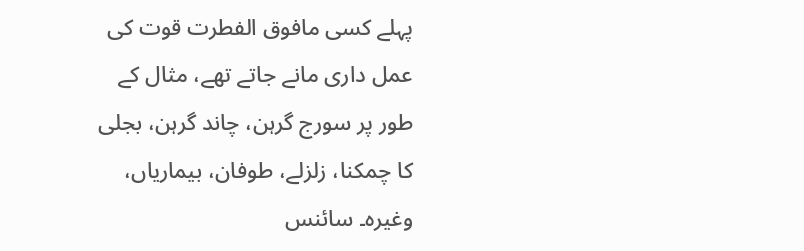پہلے کسی مافوق الفطرت قوت کی عمل داری مانے جاتے تھے، مثال کے طور پر سورج گرہن، چاند گرہن، بجلی کا چمکنا، زلزلے، طوفان، بیماریاں، وغیرہ۔ سائنس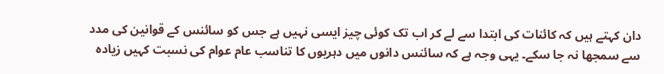دان کہتے ہیں کہ کائنات کی ابتدا سے لے کر اب تک کوئی چیز ایسی نہیں ہے جس کو سائنس کے قوانین کی مدد سے سمجھا نہ جا سکے۔ یہی وجہ ہے کہ سائنس دانوں میں دہریوں کا تناسب عام عوام کی نسبت کہیں زیادہ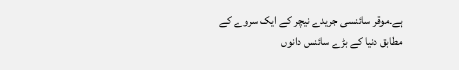ہے۔موقر سائنسی جریدے نیچر کے ایک سروے کے مطابق دنیا کے بڑے سائنس دانوں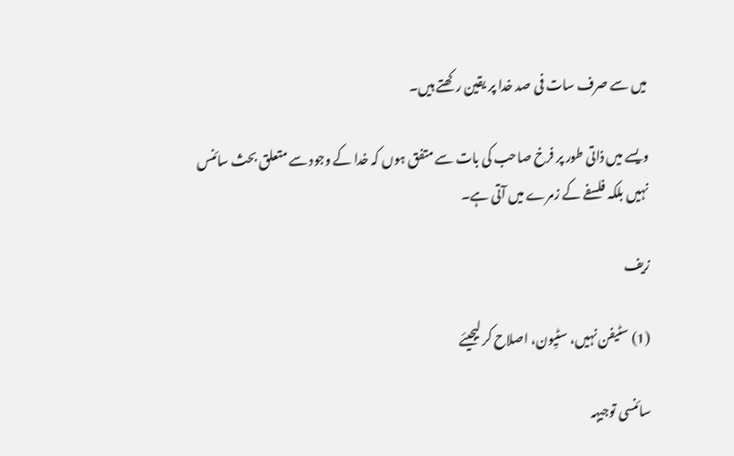میں سے صرف سات فی صد خدا پر یقین رکھتے ہیں۔

ویسے میں ذاتی طور پر فرخ صاحب کی بات سے متفق ہوں کہ خدا کے وجود سے متعلق بحث سائنس نہیں بلکہ فلسفے کے زمرے میں آتی ہے۔

زیف

(1) سٹیفن نہیں، سٹیِون، اصلاح کر لیجیئے

سائنسی توجیہہ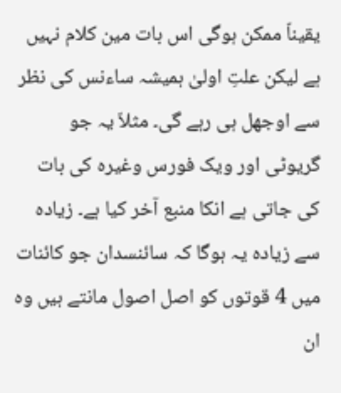یقیناّ ممکن ہوگی اس بات مین کلام نہیں ہے لیکن علتِ اولیٰ ہمیشہ ساءنس کی نظر سے اوجھل ہی رہے گی۔ مثلاّ یہ جو گریوٹی اور ویک فورس وغیرہ کی بات کی جاتی ہے انکا منبع آخر کیا ہے۔ زیادہ سے زیادہ یہ ہوگا کہ سائنسدان جو کائنات میں 4 قوتوں کو اصل اصول مانتے ہیں وہ ان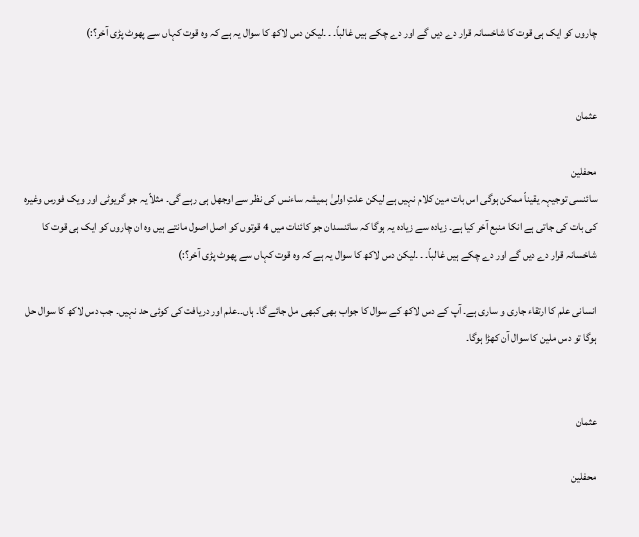چاروں کو ایک ہی قوت کا شاخسانہ قرار دے دیں گے اور دے چکے ہیں غالباّ۔ ۔ ۔لیکن دس لاکھ کا سوال یہ ہے کہ وہ قوت کہاں سے پھوٹ پڑی آخر؟:)


عثمان

محفلین
سائنسی توجیہہ یقیناّ ممکن ہوگی اس بات مین کلام نہیں ہے لیکن علتِ اولیٰ ہمیشہ ساءنس کی نظر سے اوجھل ہی رہے گی۔ مثلاّ یہ جو گریوٹی اور ویک فورس وغیرہ کی بات کی جاتی ہے انکا منبع آخر کیا ہے۔ زیادہ سے زیادہ یہ ہوگا کہ سائنسدان جو کائنات میں 4 قوتوں کو اصل اصول مانتے ہیں وہ ان چاروں کو ایک ہی قوت کا شاخسانہ قرار دے دیں گے اور دے چکے ہیں غالباّ۔ ۔ ۔لیکن دس لاکھ کا سوال یہ ہے کہ وہ قوت کہاں سے پھوٹ پڑی آخر؟:)

انسانی علم کا ارتقاء جاری و ساری ہے۔ آپ کے دس لاکھ کے سوال کا جواب بھی کبھی مل جائے گا۔ ہاں۔۔علم اور دریافت کی کوئی حد نہیں۔ جب دس لاکھ کا سوال حل ہوگا تو دس ملین کا سوال آن کھڑا ہوگا۔


عثمان

محفلین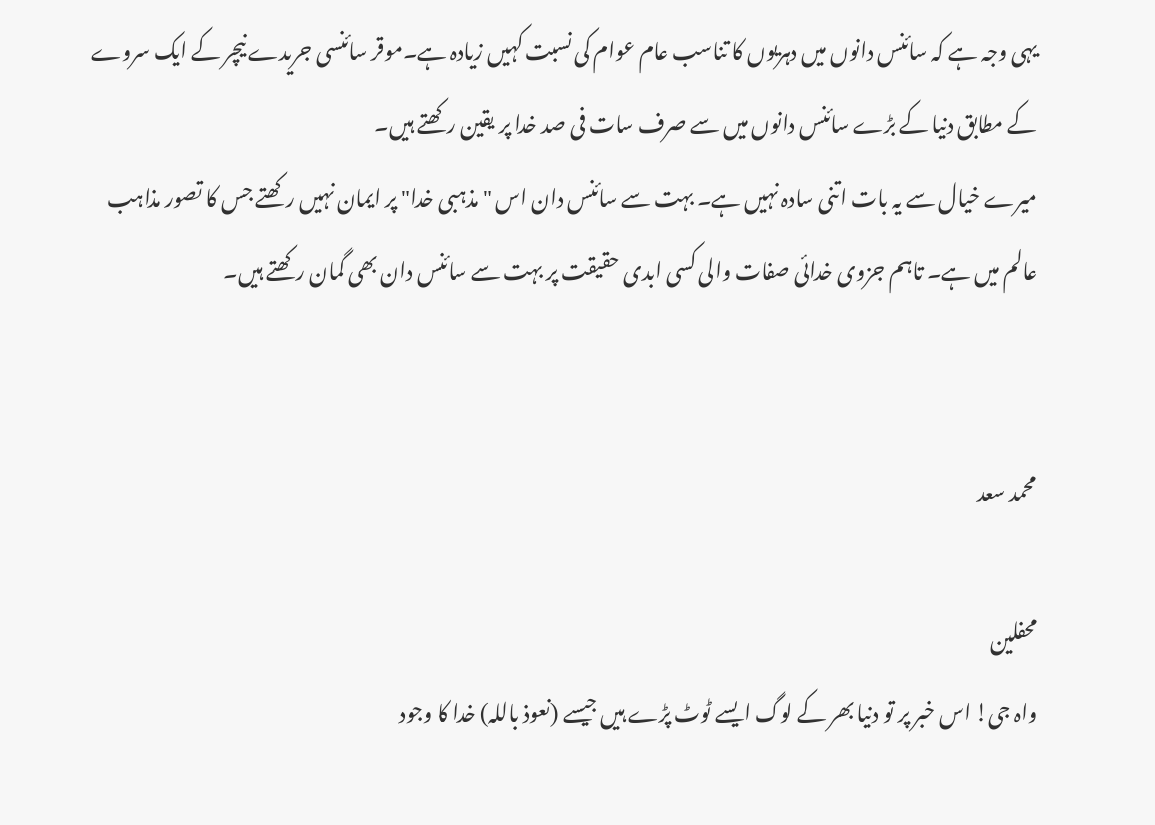یہی وجہ ہے کہ سائنس دانوں میں دہریوں کا تناسب عام عوام کی نسبت کہیں زیادہ ہے۔موقر سائنسی جریدے نیچر کے ایک سروے کے مطابق دنیا کے بڑے سائنس دانوں میں سے صرف سات فی صد خدا پر یقین رکھتے ہیں۔
میرے خیال سے یہ بات اتنی سادہ نہیں ہے۔ بہت سے سائنس دان اس "مذہبی خدا" پر ایمان نہیں رکھتے جس کا تصور مذاہب عالم میں ہے۔ تاہم جزوی خدائی صفات والی کسی ابدی حقیقت پر بہت سے سائنس دان بھی گمان رکھتے ہیں۔


محمد سعد

محفلین
واہ جی! اس خبر پر تو دنیا بھر کے لوگ ایسے ٹوٹ پڑے ہیں جیسے (نعوذ باللہ) خدا کا وجود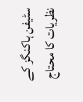سٹیفن ہاکنگز کے نظریات کا محتاج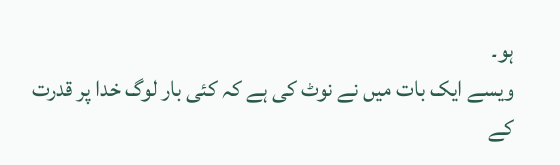ہو۔
ویسے ایک بات میں نے نوٹ کی ہے کہ کئی بار لوگ خدا پر قدرت کے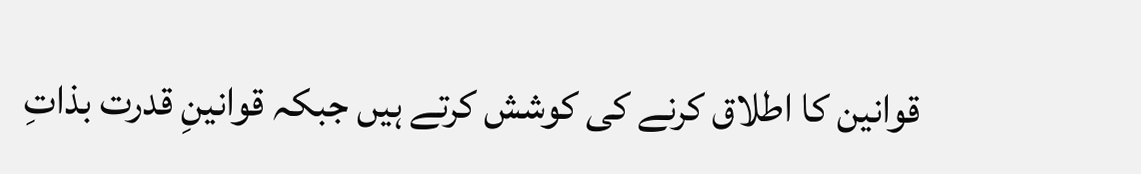قوانین کا اطلاق کرنے کی کوشش کرتے ہیں جبکہ قوانینِ قدرت بذاتِ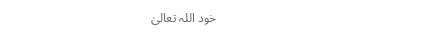خود اللہ تعالیٰ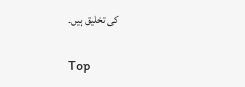کی تخلیق ہیں۔

Top